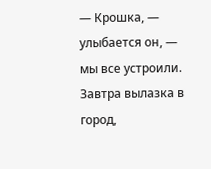— Крошка, — улыбается он, — мы все устроили. Завтра вылазка в город,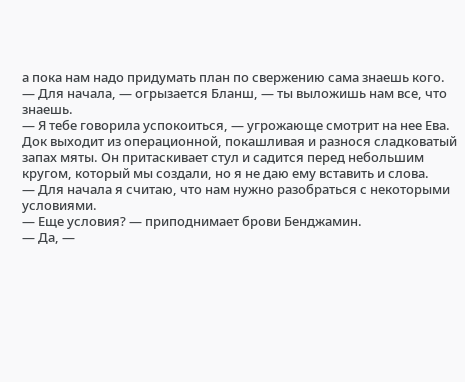а пока нам надо придумать план по свержению сама знаешь кого.
— Для начала, — огрызается Бланш, — ты выложишь нам все, что знаешь.
— Я тебе говорила успокоиться, — угрожающе смотрит на нее Ева.
Док выходит из операционной, покашливая и разнося сладковатый запах мяты. Он притаскивает стул и садится перед небольшим кругом, который мы создали, но я не даю ему вставить и слова.
— Для начала я считаю, что нам нужно разобраться с некоторыми условиями.
— Еще условия? — приподнимает брови Бенджамин.
— Да, —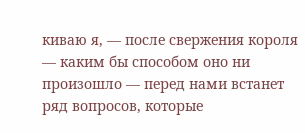киваю я, — после свержения короля — каким бы способом оно ни произошло — перед нами встанет ряд вопросов, которые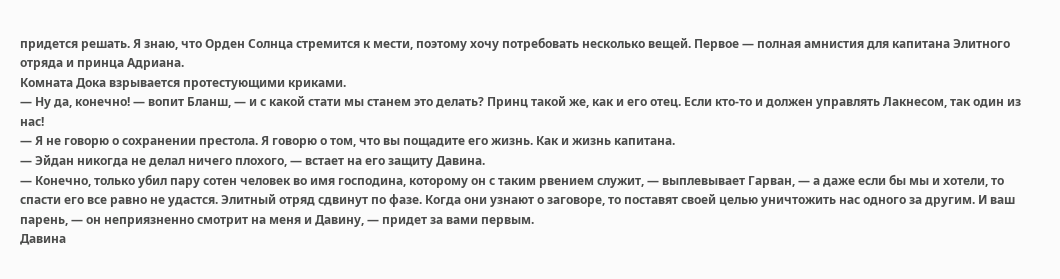придется решать. Я знаю, что Орден Солнца стремится к мести, поэтому хочу потребовать несколько вещей. Первое — полная амнистия для капитана Элитного отряда и принца Адриана.
Комната Дока взрывается протестующими криками.
— Ну да, конечно! — вопит Бланш, — и с какой стати мы станем это делать? Принц такой же, как и его отец. Если кто-то и должен управлять Лакнесом, так один из нас!
— Я не говорю о сохранении престола. Я говорю о том, что вы пощадите его жизнь. Как и жизнь капитана.
— Эйдан никогда не делал ничего плохого, — встает на его защиту Давина.
— Конечно, только убил пару сотен человек во имя господина, которому он с таким рвением служит, — выплевывает Гарван, — а даже если бы мы и хотели, то спасти его все равно не удастся. Элитный отряд сдвинут по фазе. Когда они узнают о заговоре, то поставят своей целью уничтожить нас одного за другим. И ваш парень, — он неприязненно смотрит на меня и Давину, — придет за вами первым.
Давина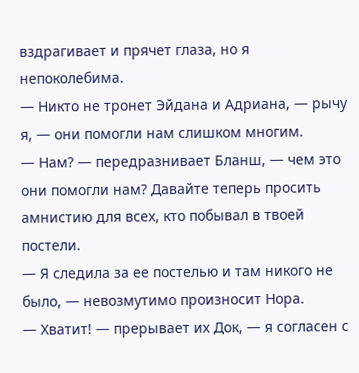вздрагивает и прячет глаза, но я непоколебима.
— Никто не тронет Эйдана и Адриана, — рычу я, — они помогли нам слишком многим.
— Нам? — передразнивает Бланш, — чем это они помогли нам? Давайте теперь просить амнистию для всех, кто побывал в твоей постели.
— Я следила за ее постелью и там никого не было, — невозмутимо произносит Нора.
— Хватит! — прерывает их Док, — я согласен с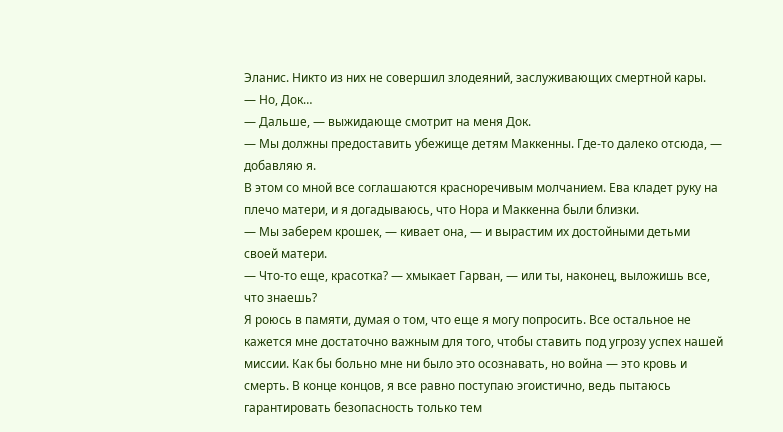Эланис. Никто из них не совершил злодеяний, заслуживающих смертной кары.
— Но, Док…
— Дальше, — выжидающе смотрит на меня Док.
— Мы должны предоставить убежище детям Маккенны. Где-то далеко отсюда, — добавляю я.
В этом со мной все соглашаются красноречивым молчанием. Ева кладет руку на плечо матери, и я догадываюсь, что Нора и Маккенна были близки.
— Мы заберем крошек, — кивает она, — и вырастим их достойными детьми своей матери.
— Что-то еще, красотка? — хмыкает Гарван, — или ты, наконец, выложишь все, что знаешь?
Я роюсь в памяти, думая о том, что еще я могу попросить. Все остальное не кажется мне достаточно важным для того, чтобы ставить под угрозу успех нашей миссии. Как бы больно мне ни было это осознавать, но война — это кровь и смерть. В конце концов, я все равно поступаю эгоистично, ведь пытаюсь гарантировать безопасность только тем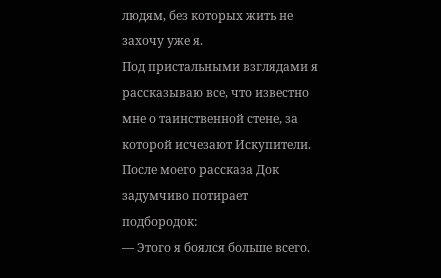людям, без которых жить не захочу уже я.
Под пристальными взглядами я рассказываю все, что известно мне о таинственной стене, за которой исчезают Искупители. После моего рассказа Док задумчиво потирает подбородок:
— Этого я боялся больше всего.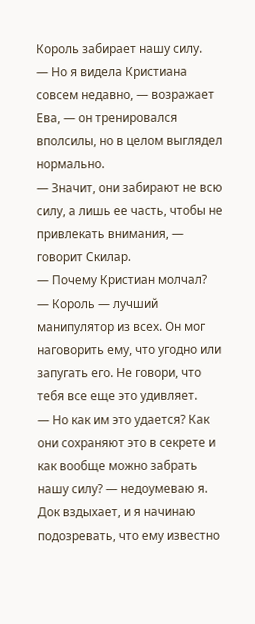Король забирает нашу силу.
— Но я видела Кристиана совсем недавно, — возражает Ева, — он тренировался вполсилы, но в целом выглядел нормально.
— Значит, они забирают не всю силу, а лишь ее часть, чтобы не привлекать внимания, — говорит Скилар.
— Почему Кристиан молчал?
— Король — лучший манипулятор из всех. Он мог наговорить ему, что угодно или запугать его. Не говори, что тебя все еще это удивляет.
— Но как им это удается? Как они сохраняют это в секрете и как вообще можно забрать нашу силу? — недоумеваю я.
Док вздыхает, и я начинаю подозревать, что ему известно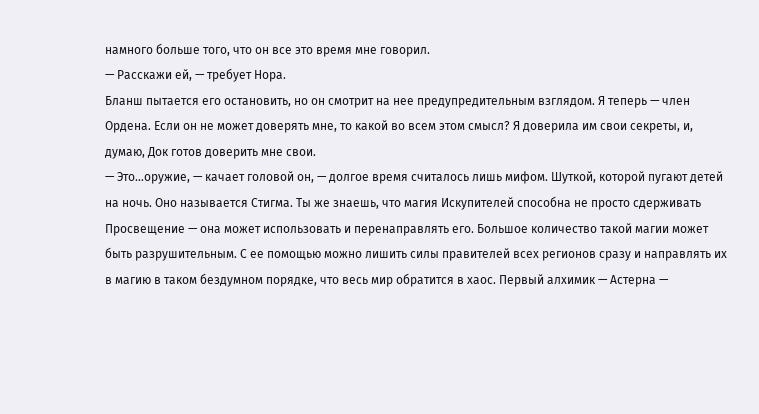намного больше того, что он все это время мне говорил.
— Расскажи ей, — требует Нора.
Бланш пытается его остановить, но он смотрит на нее предупредительным взглядом. Я теперь — член Ордена. Если он не может доверять мне, то какой во всем этом смысл? Я доверила им свои секреты, и, думаю, Док готов доверить мне свои.
— Это…оружие, — качает головой он, — долгое время считалось лишь мифом. Шуткой, которой пугают детей на ночь. Оно называется Стигма. Ты же знаешь, что магия Искупителей способна не просто сдерживать Просвещение — она может использовать и перенаправлять его. Большое количество такой магии может быть разрушительным. С ее помощью можно лишить силы правителей всех регионов сразу и направлять их в магию в таком бездумном порядке, что весь мир обратится в хаос. Первый алхимик — Астерна —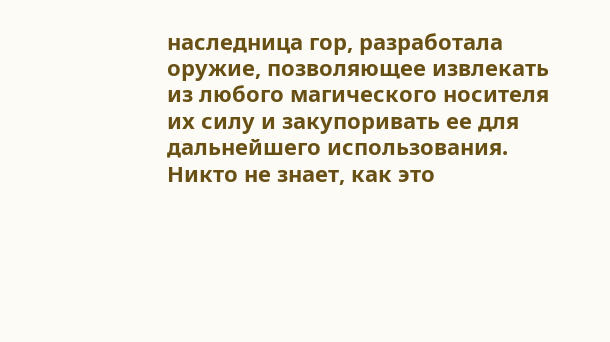наследница гор, разработала оружие, позволяющее извлекать из любого магического носителя их силу и закупоривать ее для дальнейшего использования. Никто не знает, как это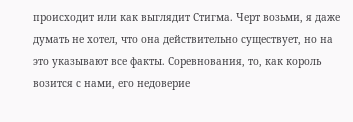происходит или как выглядит Стигма. Черт возьми, я даже думать не хотел, что она действительно существует, но на это указывают все факты. Соревнования, то, как король возится с нами, его недоверие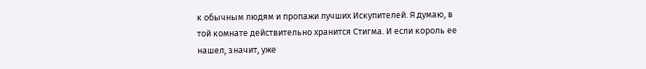к обычным людям и пропажи лучших Искупителей. Я думаю, в той комнате действительно хранится Стигма. И если король ее нашел, значит, уже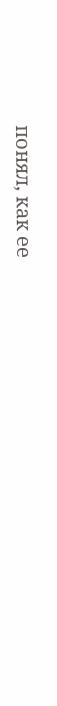понял, как ее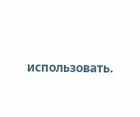использовать.